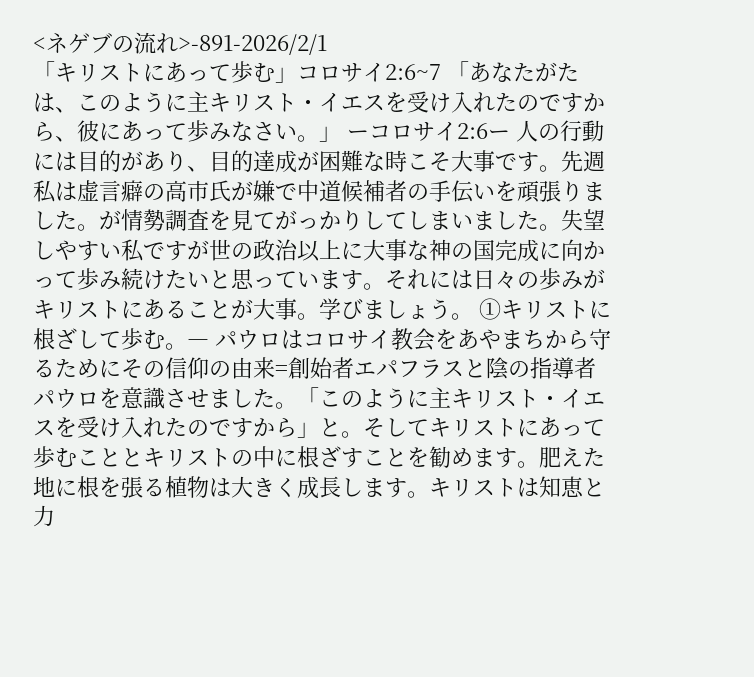<ネゲブの流れ>-891-2026/2/1
「キリストにあって歩む」コロサイ2:6~7 「あなたがたは、このように主キリスト・イエスを受け入れたのですから、彼にあって歩みなさい。」 ーコロサイ2:6ー 人の行動には目的があり、目的達成が困難な時こそ大事です。先週私は虚言癖の高市氏が嫌で中道候補者の手伝いを頑張りました。が情勢調査を見てがっかりしてしまいました。失望しやすい私ですが世の政治以上に大事な神の国完成に向かって歩み続けたいと思っています。それには日々の歩みがキリストにあることが大事。学びましょう。 ➀キリストに根ざして歩む。― パウロはコロサイ教会をあやまちから守るためにその信仰の由来=創始者エパフラスと陰の指導者パウロを意識させました。「このように主キリスト・イエスを受け入れたのですから」と。そしてキリストにあって歩むこととキリストの中に根ざすことを勧めます。肥えた地に根を張る植物は大きく成長します。キリストは知恵と力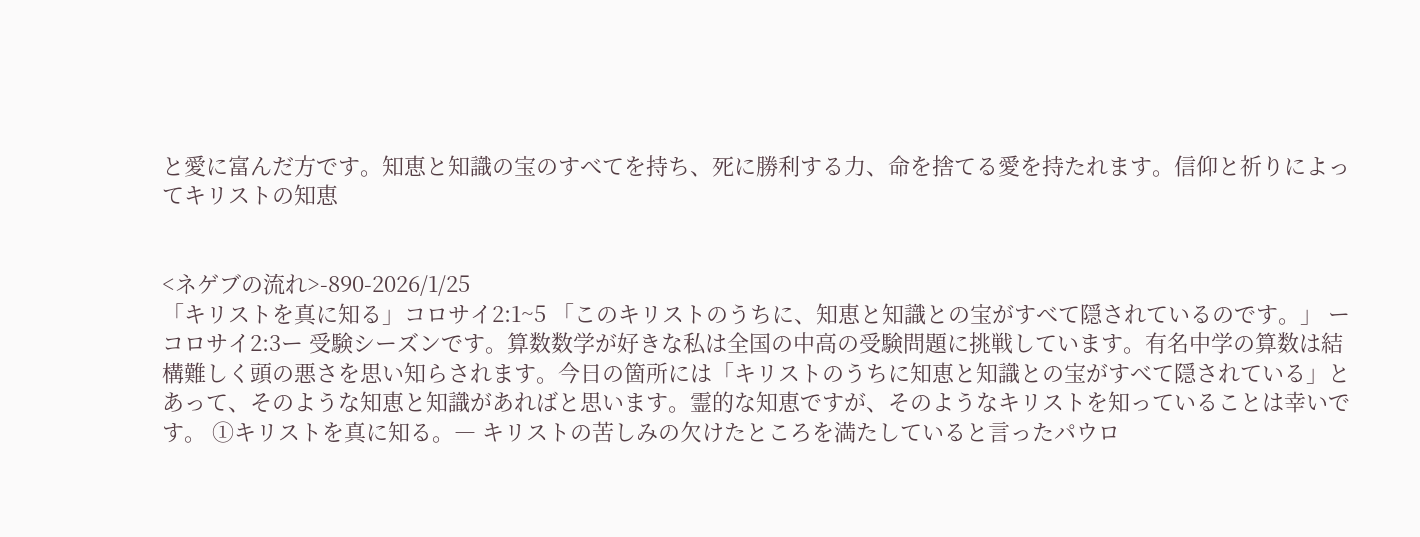と愛に富んだ方です。知恵と知識の宝のすべてを持ち、死に勝利する力、命を捨てる愛を持たれます。信仰と祈りによってキリストの知恵


<ネゲブの流れ>-890-2026/1/25
「キリストを真に知る」コロサイ2:1~5 「このキリストのうちに、知恵と知識との宝がすべて隠されているのです。」 ーコロサイ2:3ー 受験シーズンです。算数数学が好きな私は全国の中高の受験問題に挑戦しています。有名中学の算数は結構難しく頭の悪さを思い知らされます。今日の箇所には「キリストのうちに知恵と知識との宝がすべて隠されている」とあって、そのような知恵と知識があればと思います。霊的な知恵ですが、そのようなキリストを知っていることは幸いです。 ➀キリストを真に知る。― キリストの苦しみの欠けたところを満たしていると言ったパウロ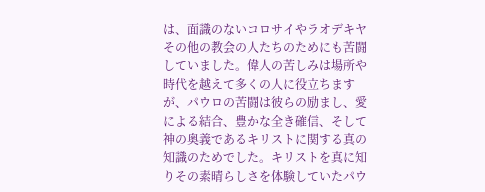は、面識のないコロサイやラオデキヤその他の教会の人たちのためにも苦闘していました。偉人の苦しみは場所や時代を越えて多くの人に役立ちますが、パウロの苦闘は彼らの励まし、愛による結合、豊かな全き確信、そして神の奥義であるキリストに関する真の知識のためでした。キリストを真に知りその素晴らしさを体験していたパウ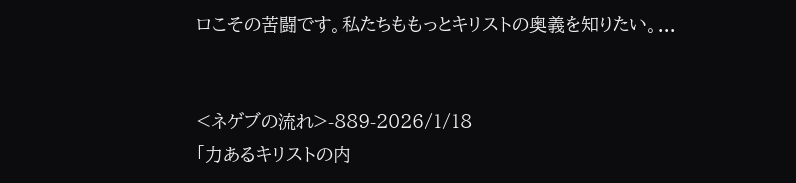ロこその苦闘です。私たちももっとキリストの奥義を知りたい。...


<ネゲブの流れ>-889-2026/1/18
「力あるキリストの内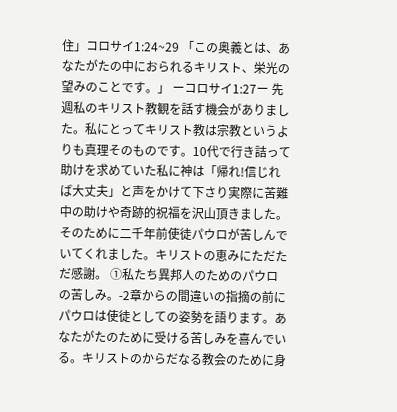住」コロサイ1:24~29 「この奥義とは、あなたがたの中におられるキリスト、栄光の望みのことです。」 ーコロサイ1:27ー 先週私のキリスト教観を話す機会がありました。私にとってキリスト教は宗教というよりも真理そのものです。10代で行き詰って助けを求めていた私に神は「帰れ!信じれば大丈夫」と声をかけて下さり実際に苦難中の助けや奇跡的祝福を沢山頂きました。そのために二千年前使徒パウロが苦しんでいてくれました。キリストの恵みにただただ感謝。 ➀私たち異邦人のためのパウロの苦しみ。-2章からの間違いの指摘の前にパウロは使徒としての姿勢を語ります。あなたがたのために受ける苦しみを喜んでいる。キリストのからだなる教会のために身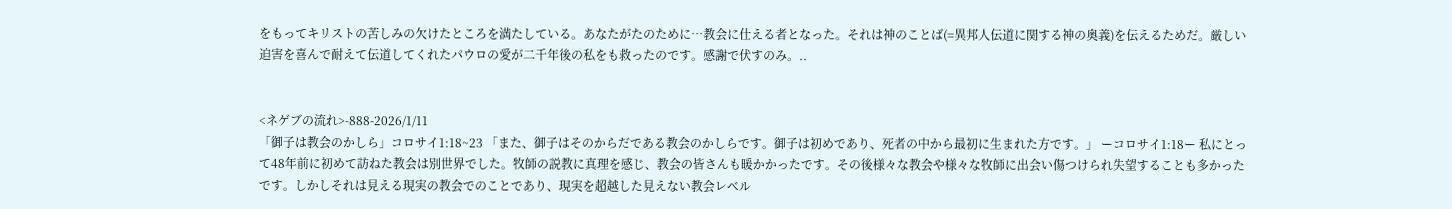をもってキリストの苦しみの欠けたところを満たしている。あなたがたのために…教会に仕える者となった。それは神のことば(=異邦人伝道に関する神の奥義)を伝えるためだ。厳しい迫害を喜んで耐えて伝道してくれたパウロの愛が二千年後の私をも救ったのです。感謝で伏すのみ。..


<ネゲブの流れ>-888-2026/1/11
「御子は教会のかしら」コロサイ1:18~23 「また、御子はそのからだである教会のかしらです。御子は初めであり、死者の中から最初に生まれた方です。」 ーコロサイ1:18ー 私にとって48年前に初めて訪ねた教会は別世界でした。牧師の説教に真理を感じ、教会の皆さんも暖かかったです。その後様々な教会や様々な牧師に出会い傷つけられ失望することも多かったです。しかしそれは見える現実の教会でのことであり、現実を超越した見えない教会レベル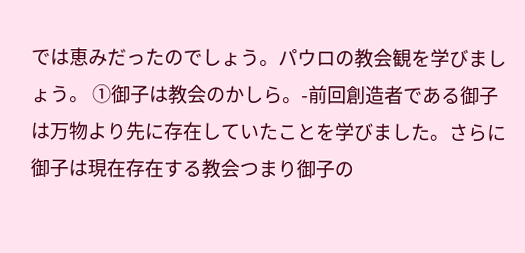では恵みだったのでしょう。パウロの教会観を学びましょう。 ➀御子は教会のかしら。-前回創造者である御子は万物より先に存在していたことを学びました。さらに御子は現在存在する教会つまり御子の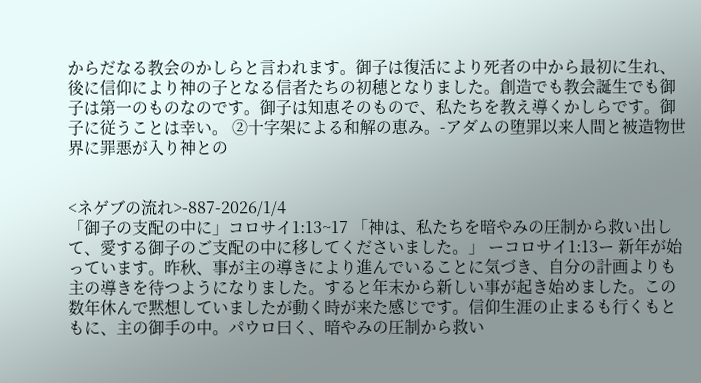からだなる教会のかしらと言われます。御子は復活により死者の中から最初に生れ、後に信仰により神の子となる信者たちの初穂となりました。創造でも教会誕生でも御子は第一のものなのです。御子は知恵そのもので、私たちを教え導くかしらです。御子に従うことは幸い。 ➁十字架による和解の恵み。-アダムの堕罪以来人間と被造物世界に罪悪が入り神との


<ネゲブの流れ>-887-2026/1/4
「御子の支配の中に」コロサイ1:13~17 「神は、私たちを暗やみの圧制から救い出して、愛する御子のご支配の中に移してくださいました。」 ーコロサイ1:13ー 新年が始っています。昨秋、事が主の導きにより進んでいることに気づき、自分の計画よりも主の導きを待つようになりました。すると年末から新しい事が起き始めました。この数年休んで黙想していましたが動く時が来た感じです。信仰生涯の止まるも行くもともに、主の御手の中。パウロ曰く、暗やみの圧制から救い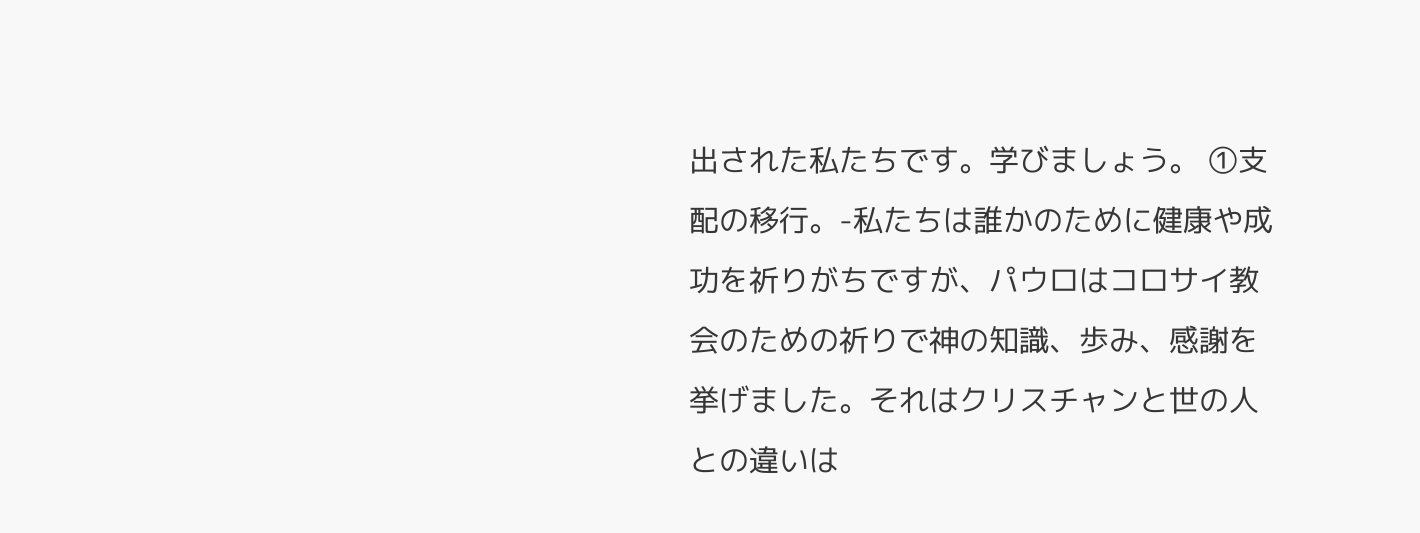出された私たちです。学びましょう。 ➀支配の移行。-私たちは誰かのために健康や成功を祈りがちですが、パウロはコロサイ教会のための祈りで神の知識、歩み、感謝を挙げました。それはクリスチャンと世の人との違いは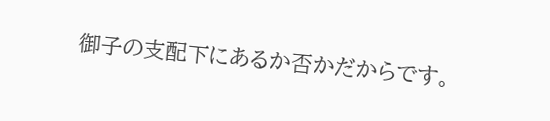御子の支配下にあるか否かだからです。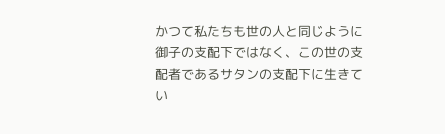かつて私たちも世の人と同じように御子の支配下ではなく、この世の支配者であるサタンの支配下に生きてい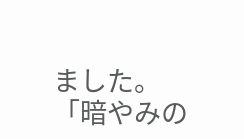ました。「暗やみの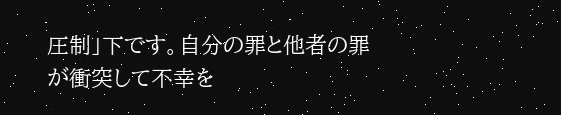圧制」下です。自分の罪と他者の罪が衝突して不幸を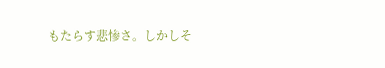もたらす悲惨さ。しかしそ